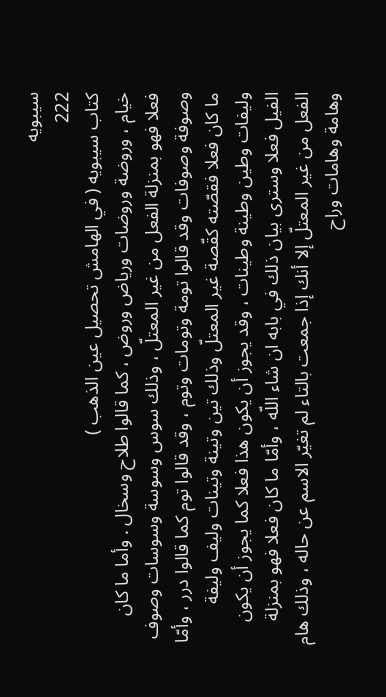سيبويه
222
كتاب سيبويه ( في الهامش تحصيل عين الذهب )
خيام ، وروضة وروضات ورياض وروض ، كما قالوا طلاح وسخال . وأما ما كان فعلا فهو بمنزلة الفعل من غير المعتلّ ، وذلك سوس وسوسة وسوسات وصوف وصوفة وصوفات وقد قالوا تومة وتومات وتوم ، وقد قالوا توم كما قالوا درر ، وأمّا ما كان فعلا فقصّته كقّصة غير المعتلّ وذلك تين وتينة وتينات وليف وليفة وليفات وطين وطينة وطينات ، وقد يجوز أن يكون هذا فعلا كما يجوز أن يكون الفيل فعلا وسترى بيان ذلك في بابه ان شاء اللّه ، وأمّا ما كان فعلا فهو بمنزلة الفعل من غير المعتلّ إلا أنك إذا جمعت بالتاء لم تغيّر الاسم عن حاله ، وذلك هام وهامة وهامات وراح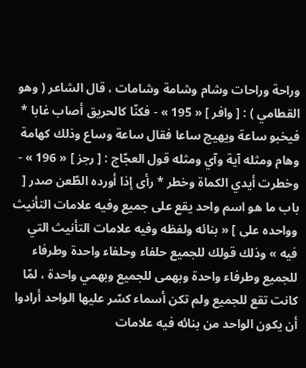وراحة وراحات وشام وشامة وشامات ، قال الشاعر ( وهو القطامي ) : [ وافر ] « 195 » - فكنّا كالحريق أصاب غابا * فيخبو ساعة ويهيج ساعا فقال ساعة وساع وذلك كهامة وهام ومثله آية وآي ومثله قول العجّاج : [ رجز ] « 196 » - وخطرت أيدي الكماة وخطر * رأى إذا أورده الطّعن صدر [ باب ما هو اسم واحد يقع على جميع وفيه علامات التأنيث وواحده على ] « بنائه ولفظه وفيه علامات التأنيث التي فيه » وذلك قولك للجميع حلفاء وحلفاء واحدة وطرفاء للجميع وطرفاء واحدة وبهمى للجميع وبهمي واحدة ، لمّا كانت تقع للجميع ولم تكن أسماء كسّر عليها الواحد أرادوا أن يكون الواحد من بنائه فيه علامات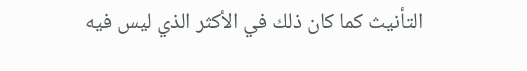التأنيث كما كان ذلك في الأكثر الذي ليس فيه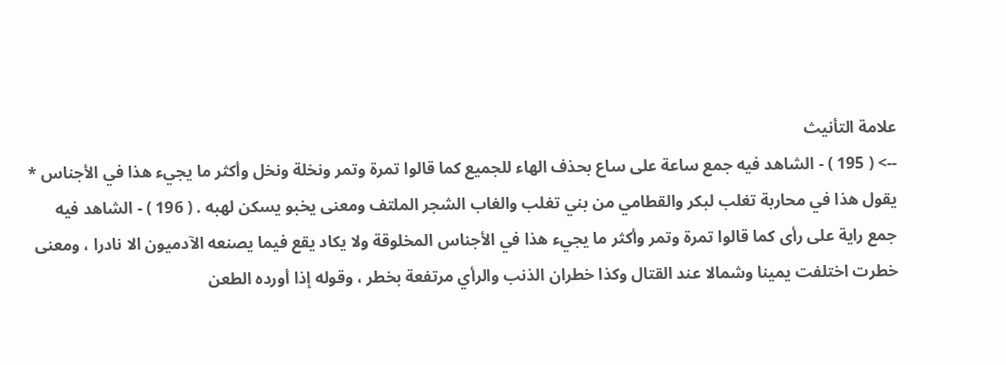علامة التأنيث
--> ( 195 ) - الشاهد فيه جمع ساعة على ساع بحذف الهاء للجميع كما قالوا تمرة وتمر ونخلة ونخل وأكثر ما يجيء هذا في الأجناس * يقول هذا في محاربة تغلب لبكر والقطامي من بني تغلب والغاب الشجر الملتف ومعنى يخبو يسكن لهبه . ( 196 ) - الشاهد فيه جمع راية على رأى كما قالوا تمرة وتمر وأكثر ما يجيء هذا في الأجناس المخلوقة ولا يكاد يقع فيما يصنعه الآدميون الا نادرا ، ومعنى خطرت اختلفت يمينا وشمالا عند القتال وكذا خطران الذنب والرأي مرتفعة بخطر ، وقوله إذا أورده الطعن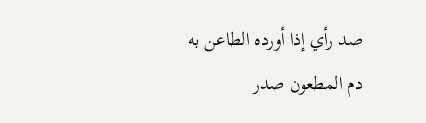صد رأي إذا أورده الطاعن به دم المطعون صدر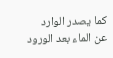كما يصدر الوارد عن الماء بعد الورود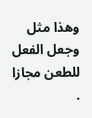وهذا مثل وجعل الفعل للطعن مجازا .